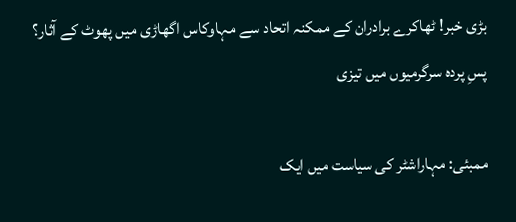بڑی خبر! ٹھاکرے برادران کے ممکنہ اتحاد سے مہاوکاس اگھاڑی میں پھوٹ کے آثار؟ پسِ پردہ سرگرمیوں میں تیزی

ممبئی: مہاراشٹر کی سیاست میں ایک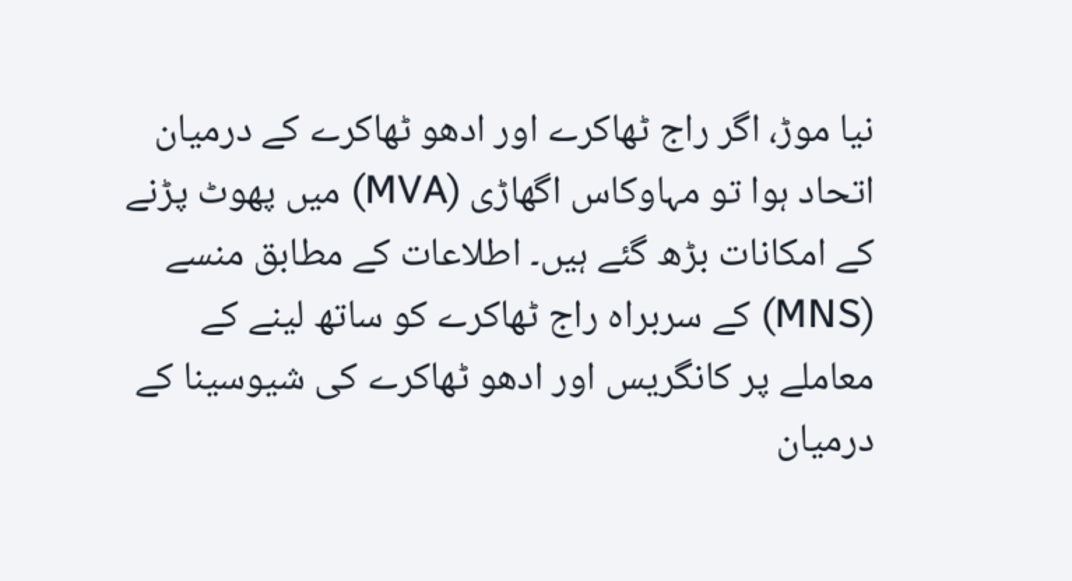نیا موڑ، اگر راج ٹھاکرے اور ادھو ٹھاکرے کے درمیان اتحاد ہوا تو مہاوکاس اگھاڑی (MVA) میں پھوٹ پڑنے کے امکانات بڑھ گئے ہیں۔ اطلاعات کے مطابق منسے (MNS) کے سربراہ راج ٹھاکرے کو ساتھ لینے کے معاملے پر کانگریس اور ادھو ٹھاکرے کی شیوسینا کے درمیان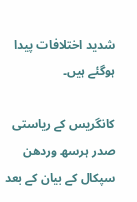شدید اختلافات پیدا ہوگئے ہیں۔

کانگریس کے ریاستی صدر ہرسھ وردھن سپکال کے بیان کے بعد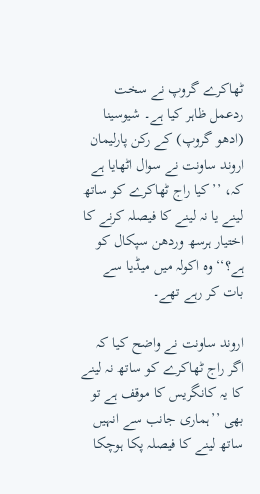ٹھاکرے گروپ نے سخت ردعمل ظاہر کیا ہے۔ شیوسینا (ادھو گروپ) کے رکن پارلیمان اروند ساونت نے سوال اٹھایا ہے کہ، ’’کیا راج ٹھاکرے کو ساتھ لینے یا نہ لینے کا فیصلہ کرنے کا اختیار ہرسھ وردھن سپکال کو ہے؟‘‘ وہ اکولہ میں میڈیا سے بات کر رہے تھے۔

اروند ساونت نے واضح کیا کہ اگر راج ٹھاکرے کو ساتھ نہ لینے کا یہ کانگریس کا موقف ہے تو بھی ’’ہماری جانب سے انہیں ساتھ لینے کا فیصلہ پکا ہوچکا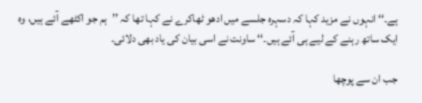ہے۔‘‘ انہوں نے مزید کہا کہ دسہرہ جلسے میں ادھو ٹھاکرے نے کہا تھا کہ ’’ہم جو اکٹھے آئے ہیں، وہ ایک ساتھ رہنے کے لیے ہی آئے ہیں۔‘‘ ساونت نے اسی بیان کی یاد بھی دلائی۔

جب ان سے پوچھا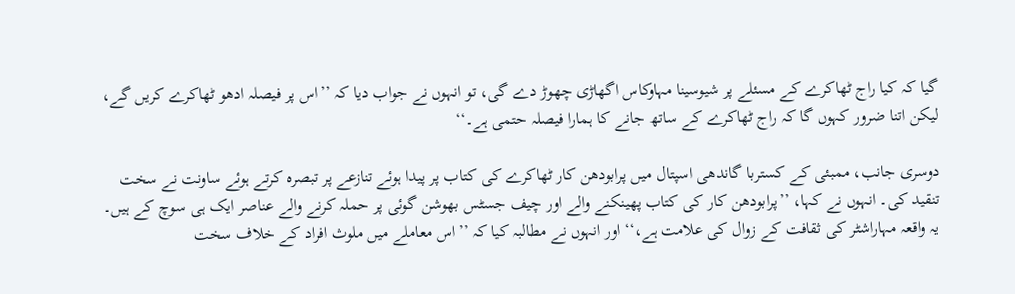گیا کہ کیا راج ٹھاکرے کے مسئلے پر شیوسینا مہاوکاس اگھاڑی چھوڑ دے گی، تو انہوں نے جواب دیا کہ ’’اس پر فیصلہ ادھو ٹھاکرے کریں گے، لیکن اتنا ضرور کہوں گا کہ راج ٹھاکرے کے ساتھ جانے کا ہمارا فیصلہ حتمی ہے۔‘‘

دوسری جانب، ممبئی کے کستربا گاندھی اسپتال میں پرابودھن کار ٹھاکرے کی کتاب پر پیدا ہوئے تنازعے پر تبصرہ کرتے ہوئے ساونت نے سخت تنقید کی۔ انہوں نے کہا، ’’پرابودھن کار کی کتاب پھینکنے والے اور چیف جسٹس بھوشن گوئی پر حملہ کرنے والے عناصر ایک ہی سوچ کے ہیں۔ یہ واقعہ مہاراشٹر کی ثقافت کے زوال کی علامت ہے،‘‘ اور انہوں نے مطالبہ کیا کہ ’’اس معاملے میں ملوث افراد کے خلاف سخت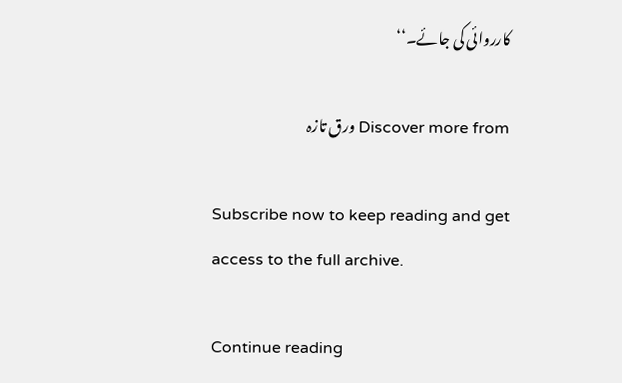کارروائی کی جائے۔‘‘

Discover more from ورق تازہ

Subscribe now to keep reading and get access to the full archive.

Continue reading